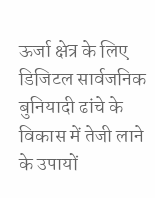ऊर्जा क्षेत्र के लिए डिजिटल सार्वजनिक बुनियादी ढांचे के विकास में तेजी लाने के उपायों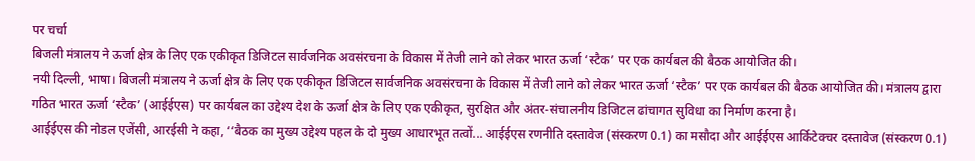पर चर्चा
बिजली मंत्रालय ने ऊर्जा क्षेत्र के लिए एक एकीकृत डिजिटल सार्वजनिक अवसंरचना के विकास में तेजी लाने को लेकर भारत ऊर्जा ‘स्टैक’ पर एक कार्यबल की बैठक आयोजित की।
नयी दिल्ली, भाषा। बिजली मंत्रालय ने ऊर्जा क्षेत्र के लिए एक एकीकृत डिजिटल सार्वजनिक अवसंरचना के विकास में तेजी लाने को लेकर भारत ऊर्जा ‘स्टैक’ पर एक कार्यबल की बैठक आयोजित की। मंत्रालय द्वारा गठित भारत ऊर्जा ‘स्टैक’ (आईईएस) पर कार्यबल का उद्देश्य देश के ऊर्जा क्षेत्र के लिए एक एकीकृत, सुरक्षित और अंतर-संचालनीय डिजिटल ढांचागत सुविधा का निर्माण करना है।
आईईएस की नोडल एजेंसी, आरईसी ने कहा, ‘‘बैठक का मुख्य उद्देश्य पहल के दो मुख्य आधारभूत तत्वों... आईईएस रणनीति दस्तावेज (संस्करण 0.1) का मसौदा और आईईएस आर्किटेक्चर दस्तावेज (संस्करण 0.1)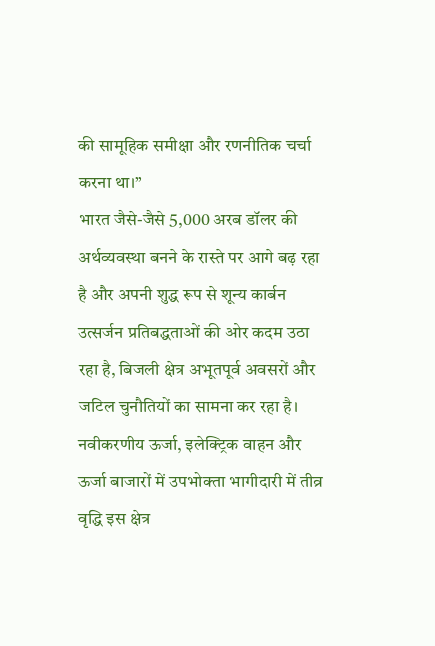की सामूहिक समीक्षा और रणनीतिक चर्चा करना था।’’
भारत जैसे-जैसे 5,000 अरब डॉलर की अर्थव्यवस्था बनने के रास्ते पर आगे बढ़ रहा है और अपनी शुद्ध रूप से शून्य कार्बन उत्सर्जन प्रतिबद्धताओं की ओर कदम उठा रहा है, बिजली क्षेत्र अभूतपूर्व अवसरों और जटिल चुनौतियों का सामना कर रहा है।
नवीकरणीय ऊर्जा, इलेक्ट्रिक वाहन और ऊर्जा बाजारों में उपभोक्ता भागीदारी में तीव्र वृद्धि इस क्षेत्र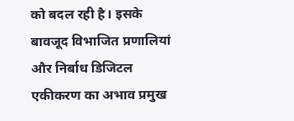को बदल रही है। इसके बावजूद विभाजित प्रणालियां और निर्बाध डिजिटल एकीकरण का अभाव प्रमुख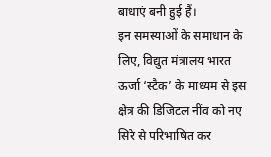बाधाएं बनी हुई हैं।
इन समस्याओं के समाधान के लिए, विद्युत मंत्रालय भारत ऊर्जा ‘स्टैक’ के माध्यम से इस क्षेत्र की डिजिटल नींव को नए सिरे से परिभाषित कर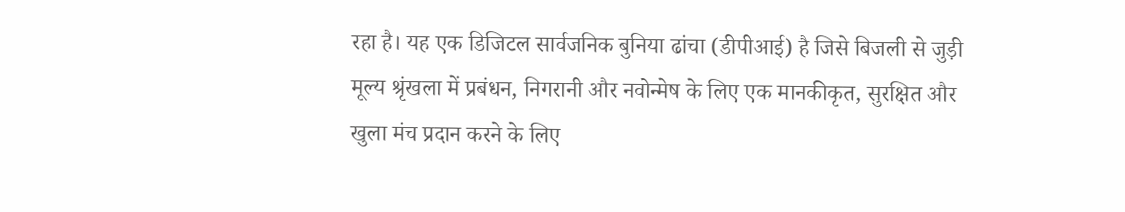रहा है। यह एक डिजिटल सार्वजनिक बुनिया ढांचा (डीपीआई) है जिसे बिजली से जुड़ी मूल्य श्रृंखला में प्रबंधन, निगरानी और नवोन्मेष के लिए एक मानकीकृत, सुरक्षित और खुला मंच प्रदान करने के लिए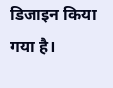डिजाइन किया गया है।